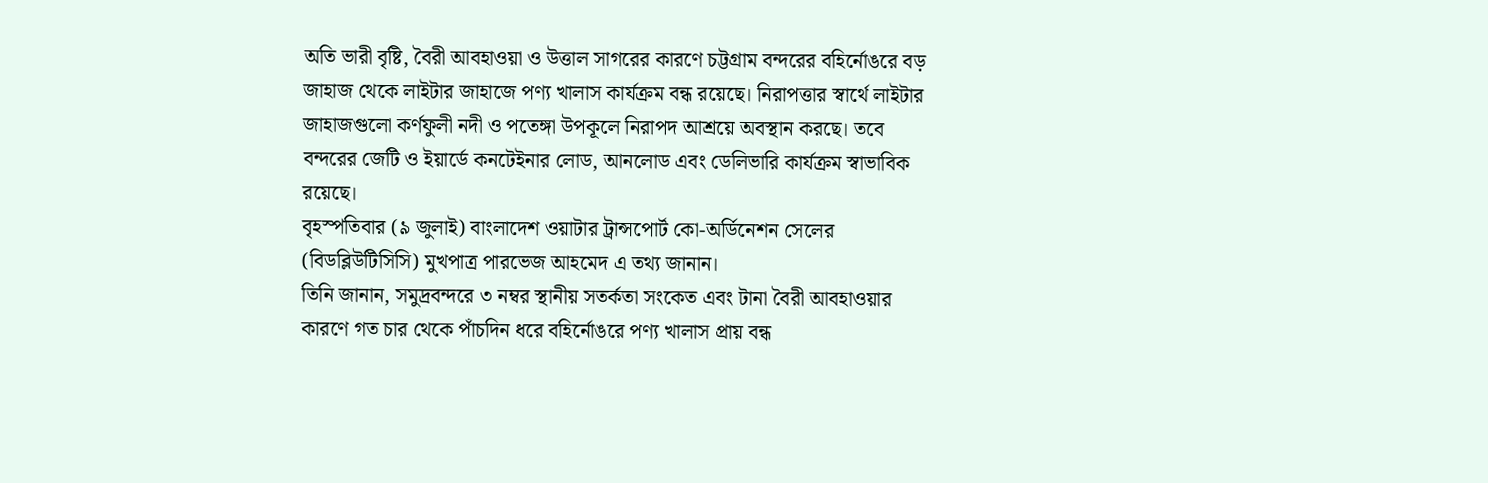অতি ভারী বৃষ্টি, বৈরী আবহাওয়া ও উত্তাল সাগরের কারণে চট্টগ্রাম বন্দরের বহির্নোঙরে বড় জাহাজ থেকে লাইটার জাহাজে পণ্য খালাস কার্যক্রম বন্ধ রয়েছে। নিরাপত্তার স্বার্থে লাইটার জাহাজগুলো কর্ণফুলী নদী ও পতেঙ্গা উপকূলে নিরাপদ আশ্রয়ে অবস্থান করছে। তবে বন্দরের জেটি ও ইয়ার্ডে কনটেইনার লোড, আনলোড এবং ডেলিভারি কার্যক্রম স্বাভাবিক রয়েছে।
বৃহস্পতিবার (৯ জুলাই) বাংলাদেশ ওয়াটার ট্রান্সপোর্ট কো-অর্ডিনেশন সেলের (বিডব্লিউটিসিসি) মুখপাত্র পারভেজ আহমেদ এ তথ্য জানান।
তিনি জানান, সমুদ্রবন্দরে ৩ নম্বর স্থানীয় সতর্কতা সংকেত এবং টানা বৈরী আবহাওয়ার কারণে গত চার থেকে পাঁচদিন ধরে বহির্নোঙরে পণ্য খালাস প্রায় বন্ধ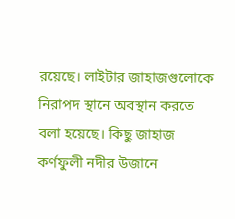রয়েছে। লাইটার জাহাজগুলোকে নিরাপদ স্থানে অবস্থান করতে বলা হয়েছে। কিছু জাহাজ কর্ণফুলী নদীর উজানে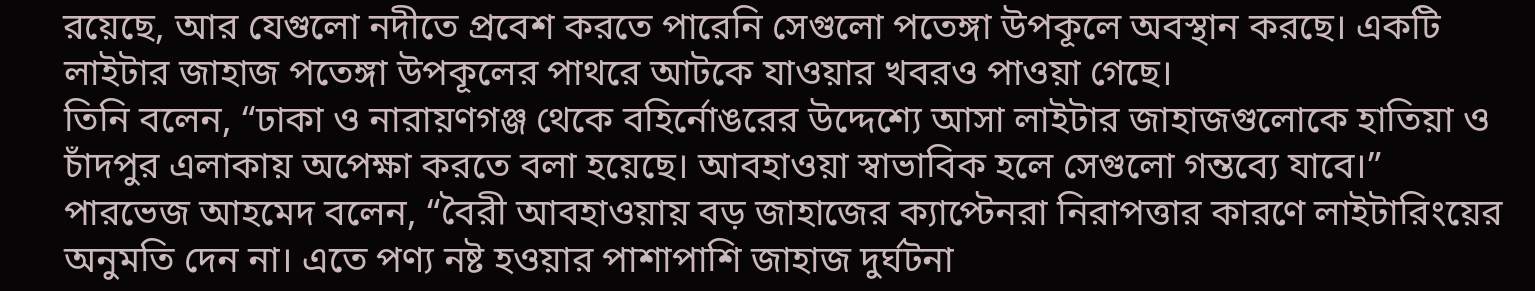রয়েছে, আর যেগুলো নদীতে প্রবেশ করতে পারেনি সেগুলো পতেঙ্গা উপকূলে অবস্থান করছে। একটি লাইটার জাহাজ পতেঙ্গা উপকূলের পাথরে আটকে যাওয়ার খবরও পাওয়া গেছে।
তিনি বলেন, “ঢাকা ও নারায়ণগঞ্জ থেকে বহির্নোঙরের উদ্দেশ্যে আসা লাইটার জাহাজগুলোকে হাতিয়া ও চাঁদপুর এলাকায় অপেক্ষা করতে বলা হয়েছে। আবহাওয়া স্বাভাবিক হলে সেগুলো গন্তব্যে যাবে।”
পারভেজ আহমেদ বলেন, “বৈরী আবহাওয়ায় বড় জাহাজের ক্যাপ্টেনরা নিরাপত্তার কারণে লাইটারিংয়ের অনুমতি দেন না। এতে পণ্য নষ্ট হওয়ার পাশাপাশি জাহাজ দুর্ঘটনা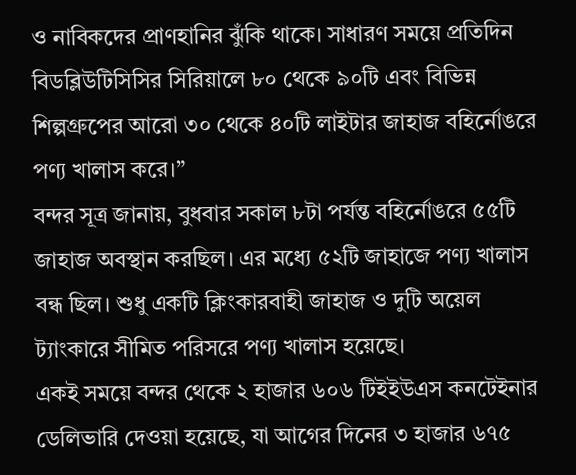ও নাবিকদের প্রাণহানির ঝুঁকি থাকে। সাধারণ সময়ে প্রতিদিন বিডব্লিউটিসিসির সিরিয়ালে ৮০ থেকে ৯০টি এবং বিভিন্ন শিল্পগ্রুপের আরো ৩০ থেকে ৪০টি লাইটার জাহাজ বহির্নোঙরে পণ্য খালাস করে।”
বন্দর সূত্র জানায়, বুধবার সকাল ৮টা পর্যন্ত বহির্নোঙরে ৫৫টি জাহাজ অবস্থান করছিল। এর মধ্যে ৫২টি জাহাজে পণ্য খালাস বন্ধ ছিল। শুধু একটি ক্লিংকারবাহী জাহাজ ও দুটি অয়েল ট্যাংকারে সীমিত পরিসরে পণ্য খালাস হয়েছে।
একই সময়ে বন্দর থেকে ২ হাজার ৬০৬ টিইইউএস কনটেইনার ডেলিভারি দেওয়া হয়েছে, যা আগের দিনের ৩ হাজার ৬৭৫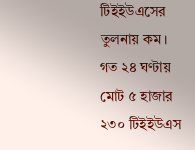টিইইউএসের তুলনায় কম। গত ২৪ ঘণ্টায় মোট ৫ হাজার ২৩০ টিইইউএস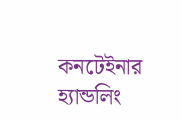কনটেইনার হ্যান্ডলিং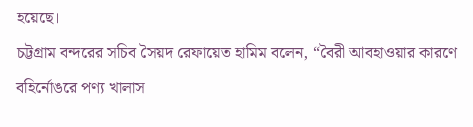হয়েছে।
চট্টগ্রাম বন্দরের সচিব সৈয়দ রেফায়েত হামিম বলেন, “বৈরী আবহাওয়ার কারণে বহির্নোঙরে পণ্য খালাস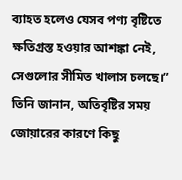ব্যাহত হলেও যেসব পণ্য বৃষ্টিতে ক্ষতিগ্রস্ত হওয়ার আশঙ্কা নেই, সেগুলোর সীমিত খালাস চলছে।”
তিনি জানান, অতিবৃষ্টির সময় জোয়ারের কারণে কিছু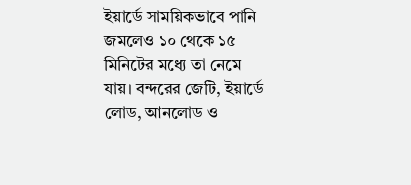ইয়ার্ডে সাময়িকভাবে পানি জমলেও ১০ থেকে ১৫ মিনিটের মধ্যে তা নেমে যায়। বন্দরের জেটি, ইয়ার্ডে লোড, আনলোড ও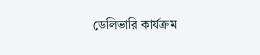ডেলিভারি কার্যক্রম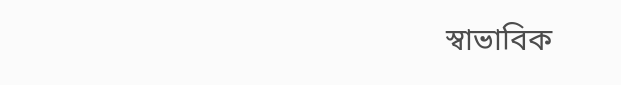স্বাভাবিক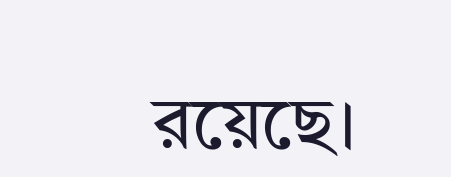রয়েছে।